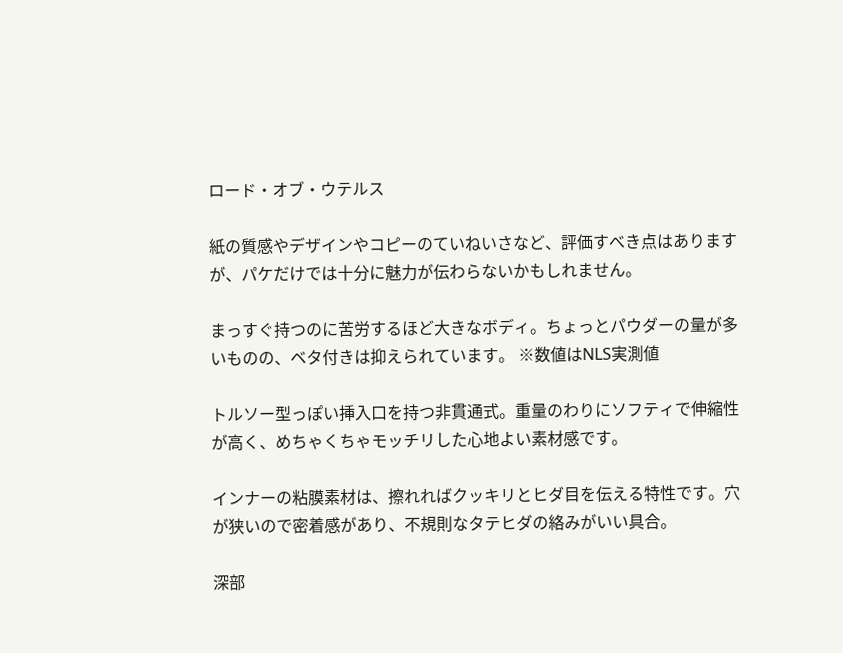ロード・オブ・ウテルス

紙の質感やデザインやコピーのていねいさなど、評価すべき点はありますが、パケだけでは十分に魅力が伝わらないかもしれません。

まっすぐ持つのに苦労するほど大きなボディ。ちょっとパウダーの量が多いものの、ベタ付きは抑えられています。 ※数値はNLS実測値

トルソー型っぽい挿入口を持つ非貫通式。重量のわりにソフティで伸縮性が高く、めちゃくちゃモッチリした心地よい素材感です。

インナーの粘膜素材は、擦れればクッキリとヒダ目を伝える特性です。穴が狭いので密着感があり、不規則なタテヒダの絡みがいい具合。

深部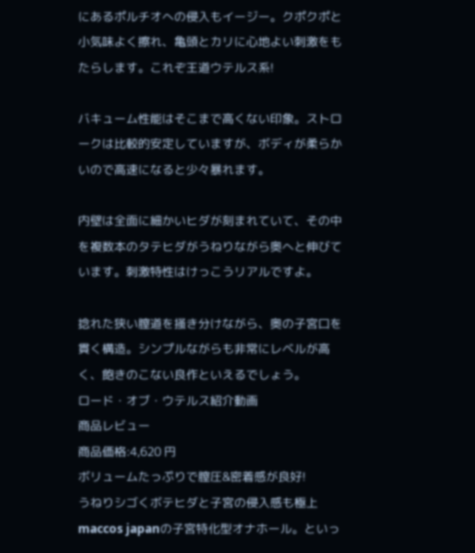にあるポルチオへの侵入もイージー。クポクポと小気味よく擦れ、亀頭とカリに心地よい刺激をもたらします。これぞ王道ウテルス系!

バキューム性能はそこまで高くない印象。ストロークは比較的安定していますが、ボディが柔らかいので高速になると少々暴れます。

内壁は全面に細かいヒダが刻まれていて、その中を複数本のタテヒダがうねりながら奥へと伸びています。刺激特性はけっこうリアルですよ。

捻れた狭い膣道を掻き分けながら、奥の子宮口を貫く構造。シンプルながらも非常にレベルが高く、飽きのこない良作といえるでしょう。
ロード・オブ・ウテルス紹介動画
商品レビュー
商品価格:4,620 円
ボリュームたっぷりで膣圧&密着感が良好!
うねりシゴくボテヒダと子宮の侵入感も極上
maccos japanの子宮特化型オナホール。といっ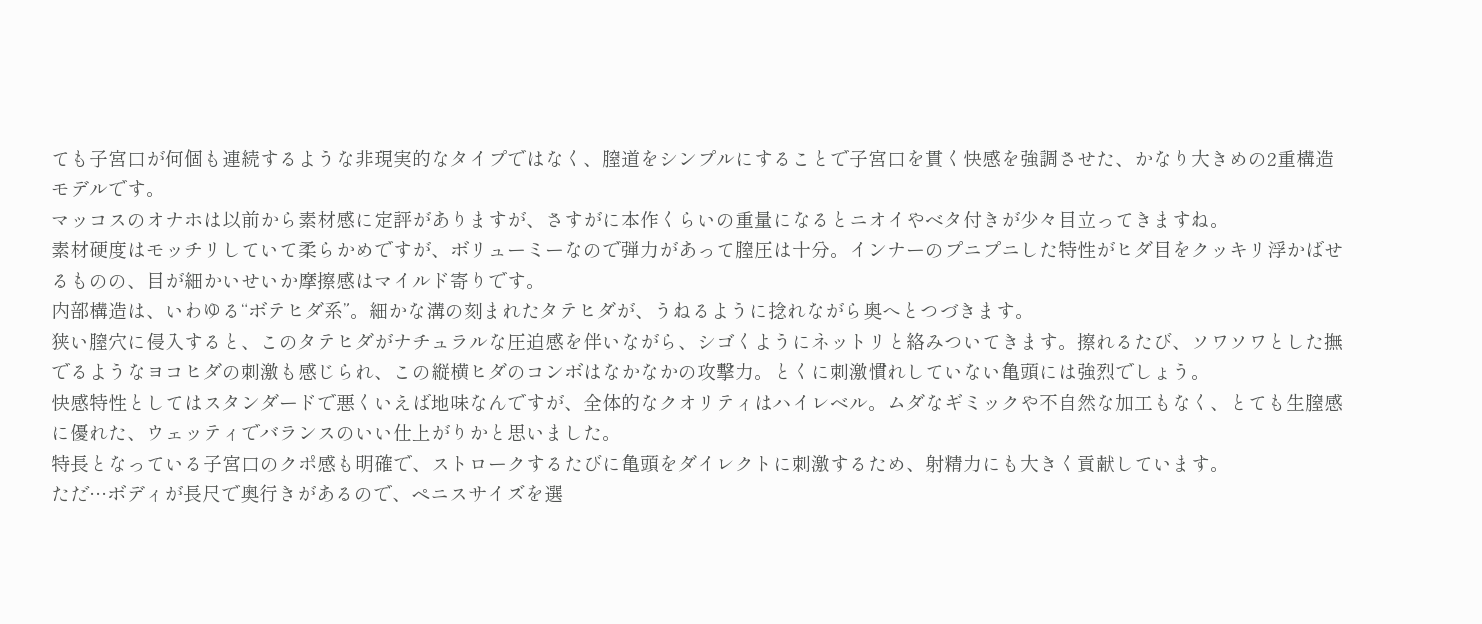ても子宮口が何個も連続するような非現実的なタイプではなく、膣道をシンプルにすることで子宮口を貫く快感を強調させた、かなり大きめの2重構造モデルです。
マッコスのオナホは以前から素材感に定評がありますが、さすがに本作くらいの重量になるとニオイやベタ付きが少々目立ってきますね。
素材硬度はモッチリしていて柔らかめですが、ボリューミーなので弾力があって膣圧は十分。インナーのプニプニした特性がヒダ目をクッキリ浮かばせるものの、目が細かいせいか摩擦感はマイルド寄りです。
内部構造は、いわゆる“ボテヒダ系”。細かな溝の刻まれたタテヒダが、うねるように捻れながら奥へとつづきます。
狭い膣穴に侵入すると、このタテヒダがナチュラルな圧迫感を伴いながら、シゴくようにネットリと絡みついてきます。擦れるたび、ソワソワとした撫でるようなヨコヒダの刺激も感じられ、この縦横ヒダのコンボはなかなかの攻撃力。とくに刺激慣れしていない亀頭には強烈でしょう。
快感特性としてはスタンダードで悪くいえば地味なんですが、全体的なクオリティはハイレベル。ムダなギミックや不自然な加工もなく、とても生膣感に優れた、ウェッティでバランスのいい仕上がりかと思いました。
特長となっている子宮口のクポ感も明確で、ストロークするたびに亀頭をダイレクトに刺激するため、射精力にも大きく貢献しています。
ただ…ボディが長尺で奥行きがあるので、ペニスサイズを選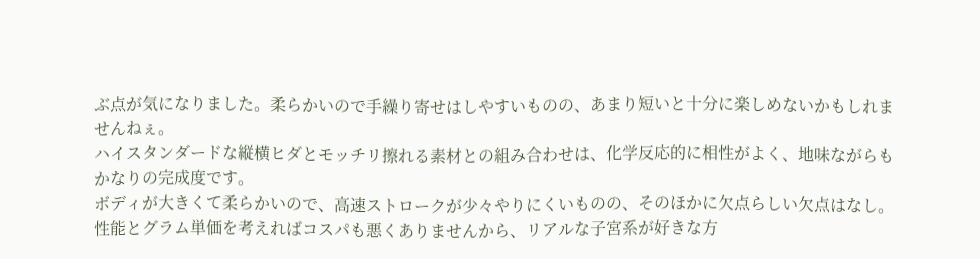ぶ点が気になりました。柔らかいので手繰り寄せはしやすいものの、あまり短いと十分に楽しめないかもしれませんねぇ。
ハイスタンダードな縦横ヒダとモッチリ擦れる素材との組み合わせは、化学反応的に相性がよく、地味ながらもかなりの完成度です。
ボディが大きくて柔らかいので、高速ストロークが少々やりにくいものの、そのほかに欠点らしい欠点はなし。性能とグラム単価を考えればコスパも悪くありませんから、リアルな子宮系が好きな方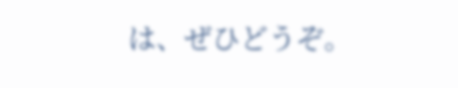は、ぜひどうぞ。